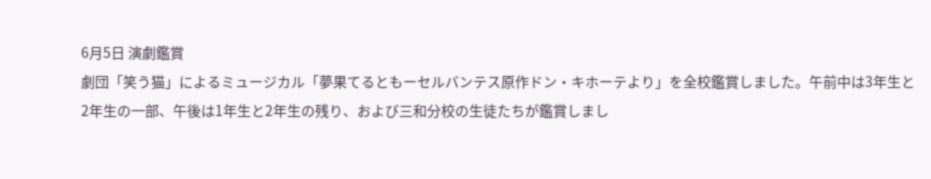6月5日 演劇鑑賞
劇団「笑う猫」によるミュージカル「夢果てるともーセルバンテス原作ドン・キホーテより」を全校鑑賞しました。午前中は3年生と2年生の一部、午後は1年生と2年生の残り、および三和分校の生徒たちが鑑賞しまし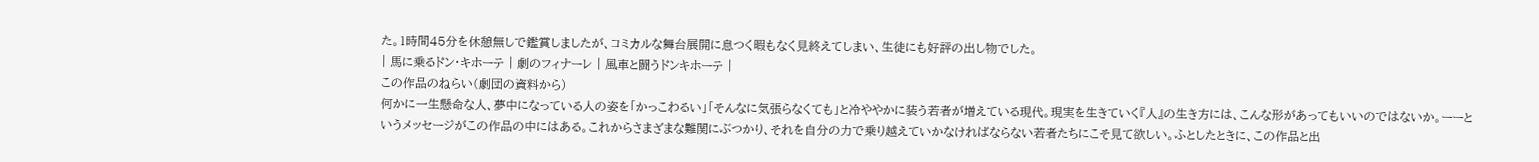た。1時間45分を休憩無しで鑑賞しましたが、コミカルな舞台展開に息つく暇もなく見終えてしまい、生徒にも好評の出し物でした。
| 馬に乗るドン・キホーテ | 劇のフィナーレ | 風車と闘うドンキホーテ |
この作品のねらい(劇団の資料から)
何かに一生懸命な人、夢中になっている人の姿を「かっこわるい」「そんなに気張らなくても」と冷ややかに装う若者が増えている現代。現実を生きていく『人』の生き方には、こんな形があってもいいのではないか。ーーというメッセージがこの作品の中にはある。これからさまざまな難関にぶつかり、それを自分の力で乗り越えていかなければならない若者たちにこそ見て欲しい。ふとしたときに、この作品と出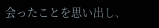会ったことを思い出し、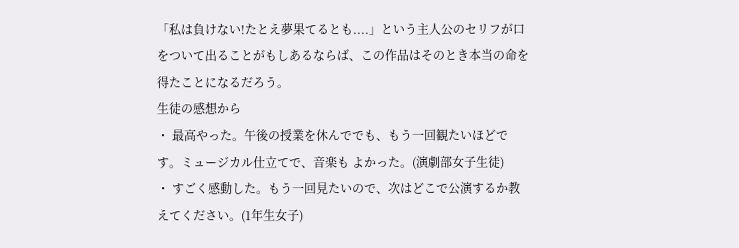「私は負けない!たとえ夢果てるとも....」という主人公のセリフが口をついて出ることがもしあるならば、この作品はそのとき本当の命を得たことになるだろう。
生徒の感想から
・ 最高やった。午後の授業を休んででも、もう一回観たいほどです。ミュージカル仕立てで、音楽も よかった。(演劇部女子生徒)
・ すごく感動した。もう一回見たいので、次はどこで公演するか教えてください。(1年生女子)